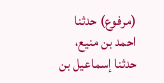(مرفوع) حدثنا احمد بن منيع، حدثنا إسماعيل بن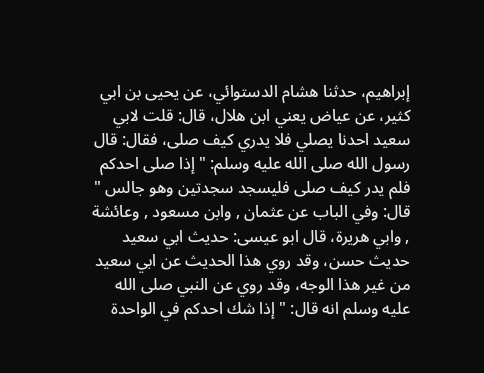إبراهيم، حدثنا هشام الدستوائي، عن يحيى بن ابي كثير، عن عياض يعني ابن هلال، قال: قلت لابي سعيد احدنا يصلي فلا يدري كيف صلى، فقال: قال رسول الله صلى الله عليه وسلم: " إذا صلى احدكم فلم يدر كيف صلى فليسجد سجدتين وهو جالس " قال: وفي الباب عن عثمان , وابن مسعود , وعائشة , وابي هريرة، قال ابو عيسى: حديث ابي سعيد حديث حسن، وقد روي هذا الحديث عن ابي سعيد من غير هذا الوجه، وقد روي عن النبي صلى الله عليه وسلم انه قال: " إذا شك احدكم في الواحدة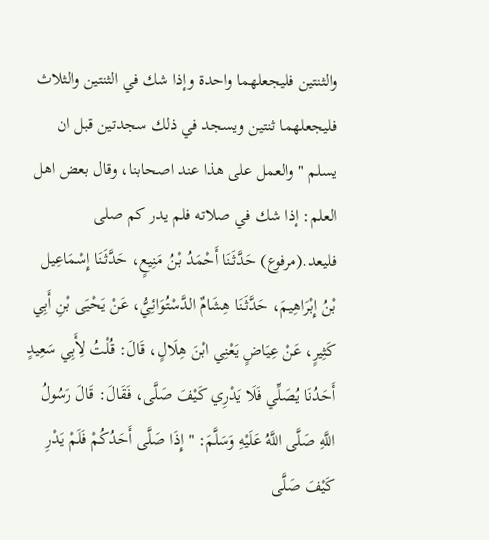والثنتين فليجعلهما واحدة وإذا شك في الثنتين والثلاث فليجعلهما ثنتين ويسجد في ذلك سجدتين قبل ان يسلم " والعمل على هذا عند اصحابنا، وقال بعض اهل العلم: إذا شك في صلاته فلم يدر كم صلى فليعد.(مرفوع) حَدَّثَنَا أَحْمَدُ بْنُ مَنِيعٍ، حَدَّثَنَا إِسْمَاعِيل بْنُ إِبْرَاهِيمَ، حَدَّثَنَا هِشَامٌ الدَّسْتُوَائِيُّ، عَنْ يَحْيَى بْنِ أَبِي كَثِيرٍ، عَنْ عِيَاضٍ يَعْنِي ابْنَ هِلَالٍ، قَالَ: قُلْتُ لِأَبِي سَعِيدٍ أَحَدُنَا يُصَلِّي فَلَا يَدْرِي كَيْفَ صَلَّى، فَقَالَ: قَالَ رَسُولُ اللَّهِ صَلَّى اللَّهُ عَلَيْهِ وَسَلَّمَ: " إِذَا صَلَّى أَحَدُكُمْ فَلَمْ يَدْرِ كَيْفَ صَلَّى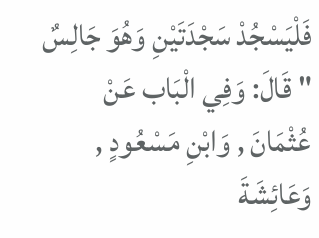فَلْيَسْجُدْ سَجْدَتَيْنِ وَهُوَ جَالِسٌ " قَالَ: وَفِي الْبَاب عَنْ عُثْمَانَ , وَابْنِ مَسْعُودٍ , وَعَائِشَةَ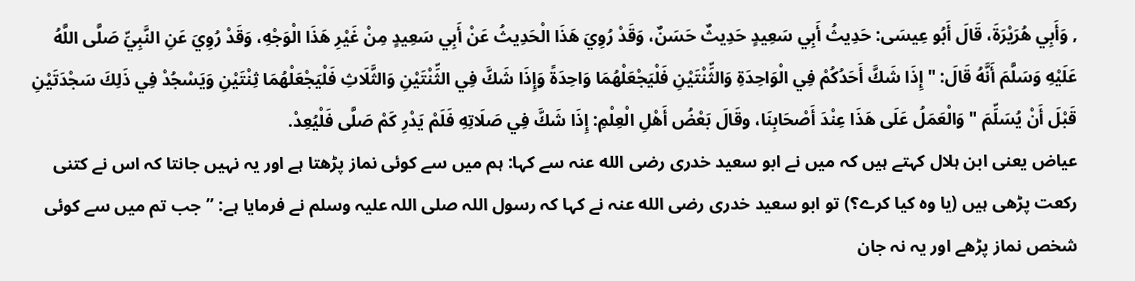, وَأَبِي هُرَيْرَةَ، قَالَ أَبُو عِيسَى: حَدِيثُ أَبِي سَعِيدٍ حَدِيثٌ حَسَنٌ، وَقَدْ رُوِيَ هَذَا الْحَدِيثُ عَنْ أَبِي سَعِيدٍ مِنْ غَيْرِ هَذَا الْوَجْهِ، وَقَدْ رُوِيَ عَنِ النَّبِيِّ صَلَّى اللَّهُ عَلَيْهِ وَسَلَّمَ أَنَّهُ قَالَ: " إِذَا شَكَّ أَحَدُكُمْ فِي الْوَاحِدَةِ وَالثِّنْتَيْنِ فَلْيَجْعَلْهُمَا وَاحِدَةً وَإِذَا شَكَّ فِي الثِّنْتَيْنِ وَالثَّلَاثِ فَلْيَجْعَلْهُمَا ثِنْتَيْنِ وَيَسْجُدْ فِي ذَلِكَ سَجْدَتَيْنِ قَبْلَ أَنْ يُسَلِّمَ " وَالْعَمَلُ عَلَى هَذَا عِنْدَ أَصْحَابِنَا، وقَالَ بَعْضُ أَهْلِ الْعِلْمِ: إِذَا شَكَّ فِي صَلَاتِهِ فَلَمْ يَدْرِ كَمْ صَلَّى فَلْيُعِدْ.
عیاض یعنی ابن ہلال کہتے ہیں کہ میں نے ابو سعید خدری رضی الله عنہ سے کہا: ہم میں سے کوئی نماز پڑھتا ہے اور یہ نہیں جانتا کہ اس نے کتنی رکعت پڑھی ہیں (یا وہ کیا کرے؟) تو ابو سعید خدری رضی الله عنہ نے کہا کہ رسول اللہ صلی اللہ علیہ وسلم نے فرمایا ہے: ”جب تم میں سے کوئی شخص نماز پڑھے اور یہ نہ جان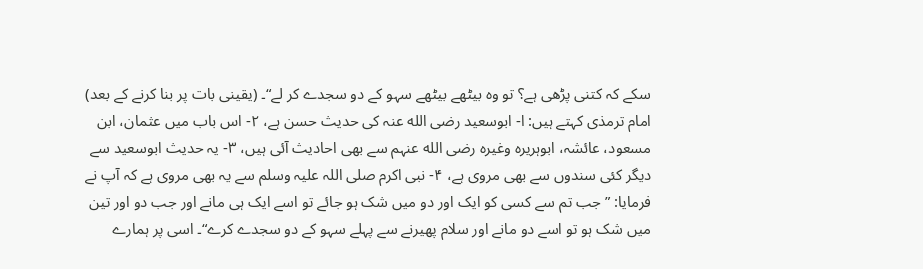سکے کہ کتنی پڑھی ہے؟ تو وہ بیٹھے بیٹھے سہو کے دو سجدے کر لے“۔ (یقینی بات پر بنا کرنے کے بعد)
امام ترمذی کہتے ہیں: ا- ابوسعید رضی الله عنہ کی حدیث حسن ہے، ۲- اس باب میں عثمان، ابن مسعود، عائشہ، ابوہریرہ وغیرہ رضی الله عنہم سے بھی احادیث آئی ہیں، ۳- یہ حدیث ابوسعید سے دیگر کئی سندوں سے بھی مروی ہے، ۴- نبی اکرم صلی اللہ علیہ وسلم سے یہ بھی مروی ہے کہ آپ نے فرمایا: ”جب تم سے کسی کو ایک اور دو میں شک ہو جائے تو اسے ایک ہی مانے اور جب دو اور تین میں شک ہو تو اسے دو مانے اور سلام پھیرنے سے پہلے سہو کے دو سجدے کرے“۔ اسی پر ہمارے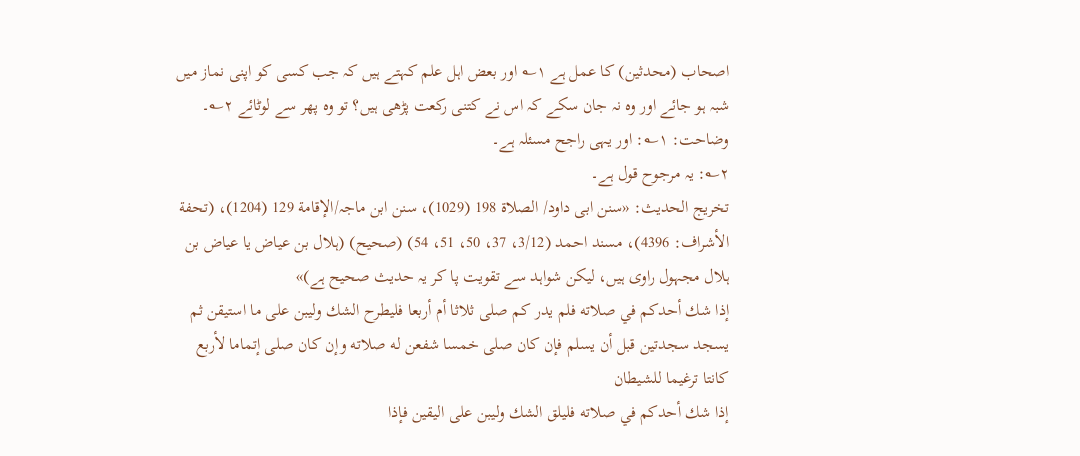اصحاب (محدثین) کا عمل ہے ۱؎ اور بعض اہل علم کہتے ہیں کہ جب کسی کو اپنی نماز میں شبہ ہو جائے اور وہ نہ جان سکے کہ اس نے کتنی رکعت پڑھی ہیں؟ تو وہ پھر سے لوٹائے ۲؎۔
وضاحت: ۱؎: اور یہی راجح مسئلہ ہے۔
۲؎: یہ مرجوح قول ہے۔
تخریج الحدیث: «سنن ابی داود/ الصلاة 198 (1029)، سنن ابن ماجہ/الإقامة 129 (1204)، (تحفة الأشراف: 4396)، مسند احمد (3/12، 37، 50، 51، 54) (صحیح) (ہلال بن عیاض یا عیاض بن ہلال مجہول راوی ہیں، لیکن شواہد سے تقویت پا کر یہ حدیث صحیح ہے)»
إذا شك أحدكم في صلاته فلم يدر كم صلى ثلاثا أم أربعا فليطرح الشك وليبن على ما استيقن ثم يسجد سجدتين قبل أن يسلم فإن كان صلى خمسا شفعن له صلاته وإن كان صلى إتماما لأربع كانتا ترغيما للشيطان
إذا شك أحدكم في صلاته فليلق الشك وليبن على اليقين فإذا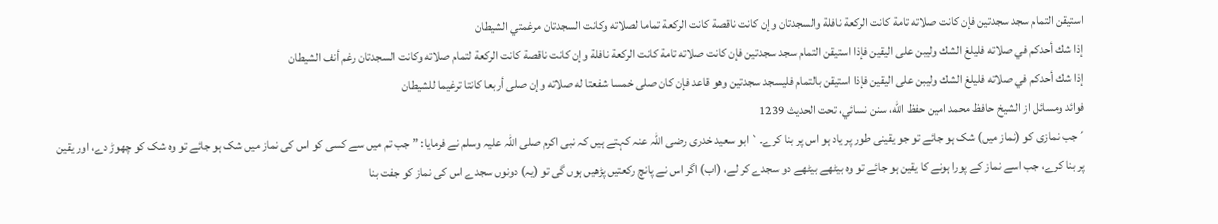استيقن التمام سجد سجدتين فإن كانت صلاته تامة كانت الركعة نافلة والسجدتان وإن كانت ناقصة كانت الركعة تماما لصلاته وكانت السجدتان مرغمتي الشيطان
إذا شك أحدكم في صلاته فليلغ الشك وليبن على اليقين فإذا استيقن التمام سجد سجدتين فإن كانت صلاته تامة كانت الركعة نافلة وإن كانت ناقصة كانت الركعة لتمام صلاته وكانت السجدتان رغم أنف الشيطان
إذا شك أحدكم في صلاته فليلغ الشك وليبن على اليقين فإذا استيقن بالتمام فليسجد سجدتين وهو قاعد فإن كان صلى خمسا شفعتا له صلاته وإن صلى أربعا كانتا ترغيما للشيطان
فوائد ومسائل از الشيخ حافظ محمد امين حفظ الله، سنن نسائي، تحت الحديث 1239
´جب نمازی کو (نماز میں) شک ہو جائے تو جو یقینی طور پر یاد ہو اس پر بنا کرے۔` ابو سعید خدری رضی اللہ عنہ کہتے ہیں کہ نبی اکرم صلی اللہ علیہ وسلم نے فرمایا: ”جب تم میں سے کسی کو اس کی نماز میں شک ہو جائے تو وہ شک کو چھوڑ دے، اور یقین پر بنا کرے، جب اسے نماز کے پورا ہونے کا یقین ہو جائے تو وہ بیٹھے بیٹھے دو سجدے کر لے، (اب) اگر اس نے پانچ رکعتیں پڑھیں ہوں گی تو (یہ) دونوں سجدے اس کی نماز کو جفت بنا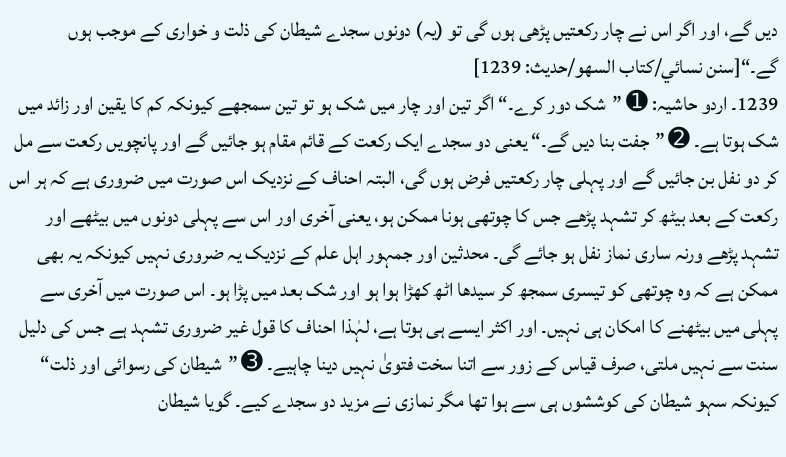دیں گے، اور اگر اس نے چار رکعتیں پڑھی ہوں گی تو (یہ) دونوں سجدے شیطان کی ذلت و خواری کے موجب ہوں گے۔“[سنن نسائي/كتاب السهو/حدیث: 1239]
1239۔ اردو حاشیہ: ➊ ”شک دور کرے۔“ اگر تین اور چار میں شک ہو تو تین سمجھے کیونکہ کم کا یقین اور زائد میں شک ہوتا ہے۔ ➋ ”جفت بنا دیں گے۔“ یعنی دو سجدے ایک رکعت کے قائم مقام ہو جائیں گے اور پانچویں رکعت سے مل کر دو نفل بن جائیں گے اور پہلی چار رکعتیں فرض ہوں گی، البتہ احناف کے نزدیک اس صورت میں ضروری ہے کہ ہر اس رکعت کے بعد بیٹھ کر تشہد پڑھے جس کا چوتھی ہونا ممکن ہو، یعنی آخری اور اس سے پہلی دونوں میں بیٹھے اور تشہد پڑھے ورنہ ساری نماز نفل ہو جائے گی۔ محدثین اور جمہور اہل علم کے نزدیک یہ ضروری نہیں کیونکہ یہ بھی ممکن ہے کہ وہ چوتھی کو تیسری سمجھ کر سیدھا اٹھ کھڑا ہوا ہو اور شک بعد میں پڑا ہو۔ اس صورت میں آخری سے پہلی میں بیٹھنے کا امکان ہی نہیں۔ اور اکثر ایسے ہی ہوتا ہے، لہٰذا احناف کا قول غیر ضروری تشہد ہے جس کی دلیل سنت سے نہیں ملتی، صرف قیاس کے زور سے اتنا سخت فتویٰ نہیں دینا چاہیے۔ ➌ ”شیطان کی رسوائی اور ذلت“ کیونکہ سہو شیطان کی کوششوں ہی سے ہوا تھا مگر نمازی نے مزید دو سجدے کیے۔ گویا شیطان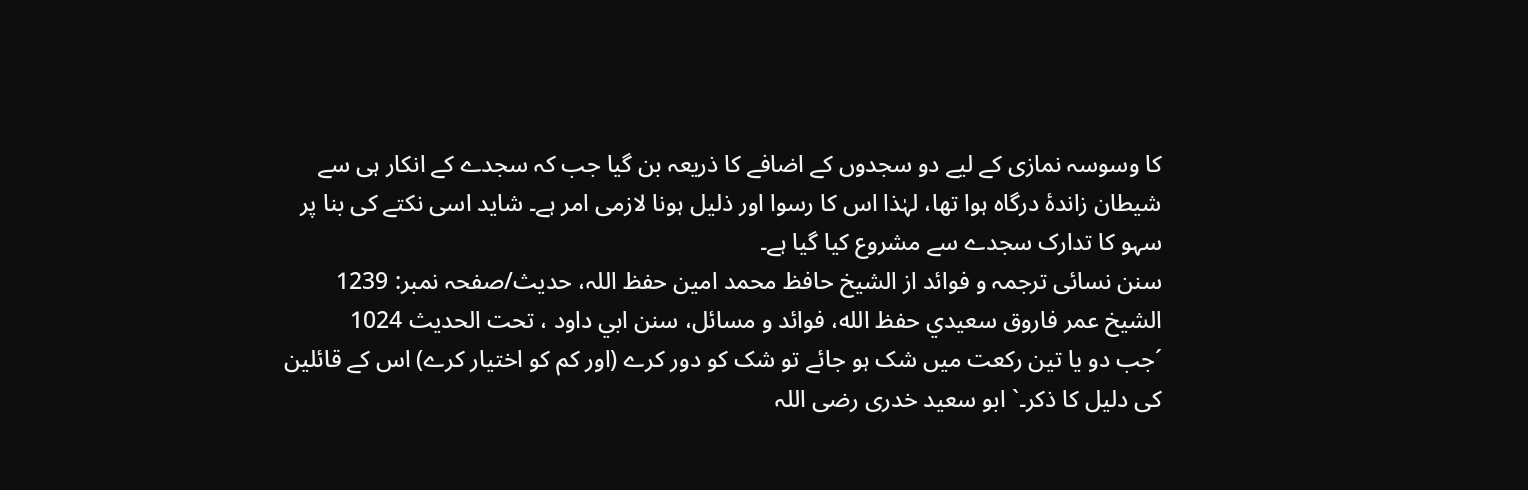کا وسوسہ نمازی کے لیے دو سجدوں کے اضافے کا ذریعہ بن گیا جب کہ سجدے کے انکار ہی سے شیطان زاندۂ درگاہ ہوا تھا، لہٰذا اس کا رسوا اور ذلیل ہونا لازمی امر ہے۔ شاید اسی نکتے کی بنا پر سہو کا تدارک سجدے سے مشروع کیا گیا ہے۔
سنن نسائی ترجمہ و فوائد از الشیخ حافظ محمد امین حفظ اللہ، حدیث/صفحہ نمبر: 1239
الشيخ عمر فاروق سعيدي حفظ الله، فوائد و مسائل، سنن ابي داود ، تحت الحديث 1024
´جب دو یا تین رکعت میں شک ہو جائے تو شک کو دور کرے (اور کم کو اختیار کرے) اس کے قائلین کی دلیل کا ذکر۔` ابو سعید خدری رضی اللہ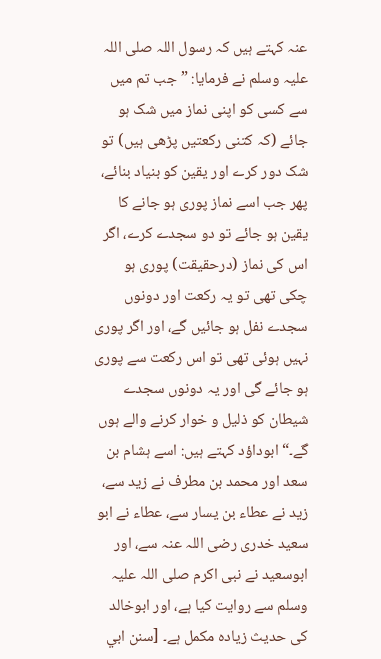عنہ کہتے ہیں کہ رسول اللہ صلی اللہ علیہ وسلم نے فرمایا: ”جب تم میں سے کسی کو اپنی نماز میں شک ہو جائے (کہ کتنی رکعتیں پڑھی ہیں) تو شک دور کرے اور یقین کو بنیاد بنائے، پھر جب اسے نماز پوری ہو جانے کا یقین ہو جائے تو دو سجدے کرے، اگر اس کی نماز (درحقیقت) پوری ہو چکی تھی تو یہ رکعت اور دونوں سجدے نفل ہو جائیں گے، اور اگر پوری نہیں ہوئی تھی تو اس رکعت سے پوری ہو جائے گی اور یہ دونوں سجدے شیطان کو ذلیل و خوار کرنے والے ہوں گے۔“ ابوداؤد کہتے ہیں: اسے ہشام بن سعد اور محمد بن مطرف نے زید سے، زید نے عطاء بن یسار سے، عطاء نے ابو سعید خدری رضی اللہ عنہ سے، اور ابوسعید نے نبی اکرم صلی اللہ علیہ وسلم سے روایت کیا ہے، اور ابوخالد کی حدیث زیادہ مکمل ہے۔ [سنن ابي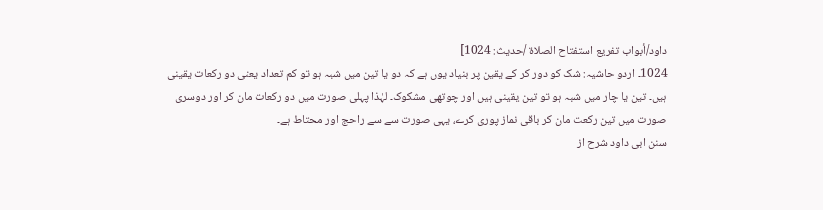داود/أبواب تفريع استفتاح الصلاة /حدیث: 1024]
1024۔ اردو حاشیہ: شک کو دور کر کے یقین پر بنیاد یوں ہے کہ دو یا تین میں شبہ ہو تو کم تعداد یعنی دو رکعات یقینی ہیں۔ تین یا چار میں شبہ ہو تو تین یقینی ہیں اور چوتھی مشکوک۔ لہٰذا پہلی صورت میں دو رکعات مان کر اور دوسری صورت میں تین رکعت مان کر باقی نماز پوری کرے، یہی صورت سے سے راحج اور محتاط ہے۔
سنن ابی داود شرح از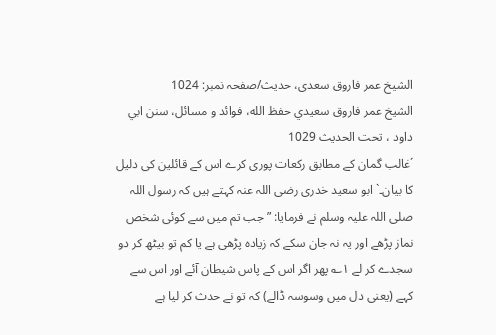الشیخ عمر فاروق سعدی، حدیث/صفحہ نمبر: 1024
الشيخ عمر فاروق سعيدي حفظ الله، فوائد و مسائل، سنن ابي داود ، تحت الحديث 1029
´غالب گمان کے مطابق رکعات پوری کرے اس کے قائلین کی دلیل کا بیان۔` ابو سعید خدری رضی اللہ عنہ کہتے ہیں کہ رسول اللہ صلی اللہ علیہ وسلم نے فرمایا: ”جب تم میں سے کوئی شخص نماز پڑھے اور یہ نہ جان سکے کہ زیادہ پڑھی ہے یا کم تو بیٹھ کر دو سجدے کر لے ۱؎ پھر اگر اس کے پاس شیطان آئے اور اس سے کہے (یعنی دل میں وسوسہ ڈالے) کہ تو نے حدث کر لیا ہے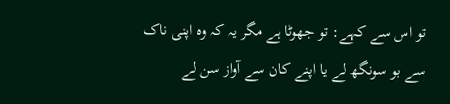تو اس سے کہے: تو جھوٹا ہے مگر یہ کہ وہ اپنی ناک سے بو سونگھ لے یا اپنے کان سے آواز سن لے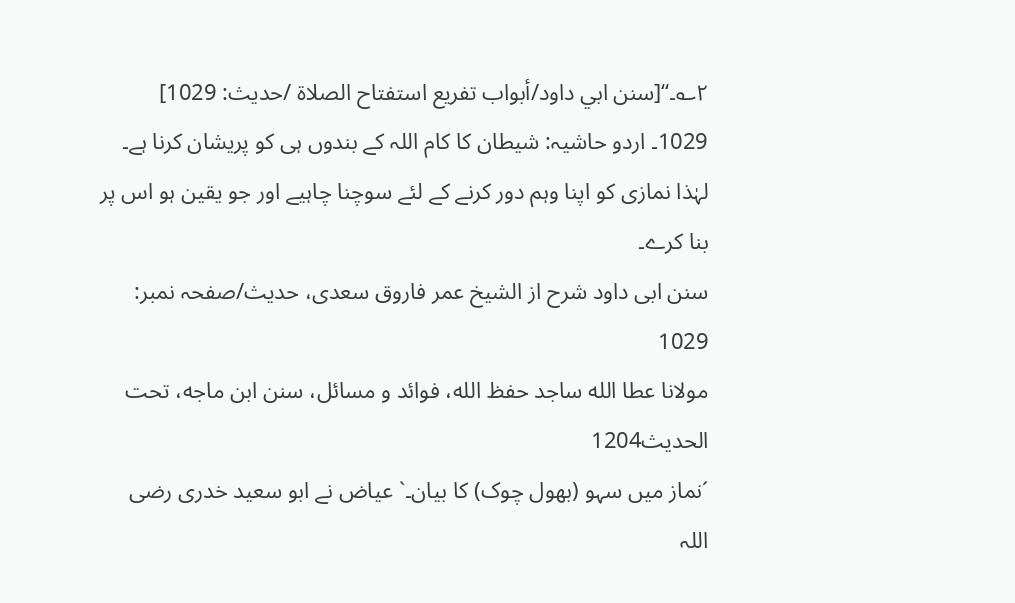۲؎۔“[سنن ابي داود/أبواب تفريع استفتاح الصلاة /حدیث: 1029]
1029۔ اردو حاشیہ: شیطان کا کام اللہ کے بندوں ہی کو پریشان کرنا ہے۔ لہٰذا نمازی کو اپنا وہم دور کرنے کے لئے سوچنا چاہیے اور جو یقین ہو اس پر بنا کرے۔
سنن ابی داود شرح از الشیخ عمر فاروق سعدی، حدیث/صفحہ نمبر: 1029
مولانا عطا الله ساجد حفظ الله، فوائد و مسائل، سنن ابن ماجه، تحت الحديث1204
´نماز میں سہو (بھول چوک) کا بیان۔` عیاض نے ابو سعید خدری رضی اللہ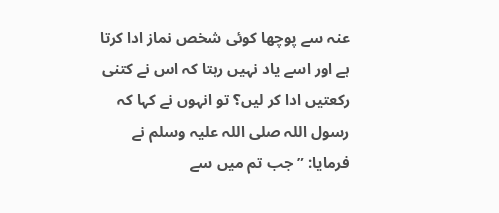عنہ سے پوچھا کوئی شخص نماز ادا کرتا ہے اور اسے یاد نہیں رہتا کہ اس نے کتنی رکعتیں ادا کر لیں؟ تو انہوں نے کہا کہ رسول اللہ صلی اللہ علیہ وسلم نے فرمایا: ”جب تم میں سے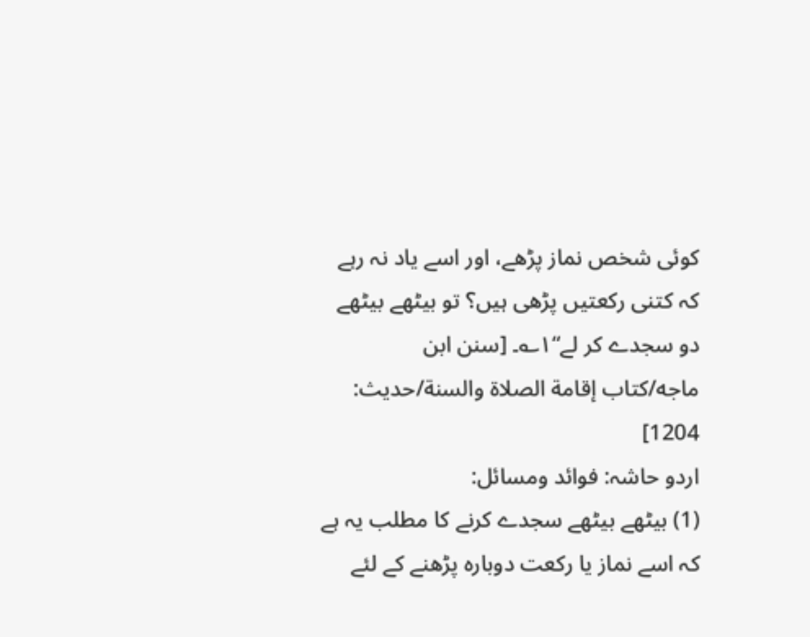کوئی شخص نماز پڑھے، اور اسے یاد نہ رہے کہ کتنی رکعتیں پڑھی ہیں؟ تو بیٹھے بیٹھے دو سجدے کر لے“۱؎۔ [سنن ابن ماجه/كتاب إقامة الصلاة والسنة/حدیث: 1204]
اردو حاشہ: فوائد ومسائل:
(1) بیٹھے بیٹھے سجدے کرنے کا مطلب یہ ہے کہ اسے نماز یا رکعت دوبارہ پڑھنے کے لئے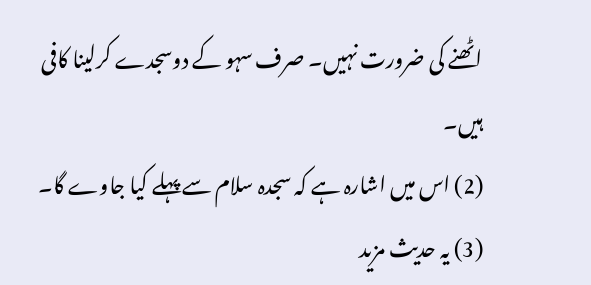اٹھنے کی ضرورت نہیں۔ صرف سہو کے دوسجدے کرلینا کافی ہیں۔
(2) اس میں اشارہ ہے کہ سجدہ سلام سے پہلے کیا جاوے گا۔
(3) یہ حدیث مزید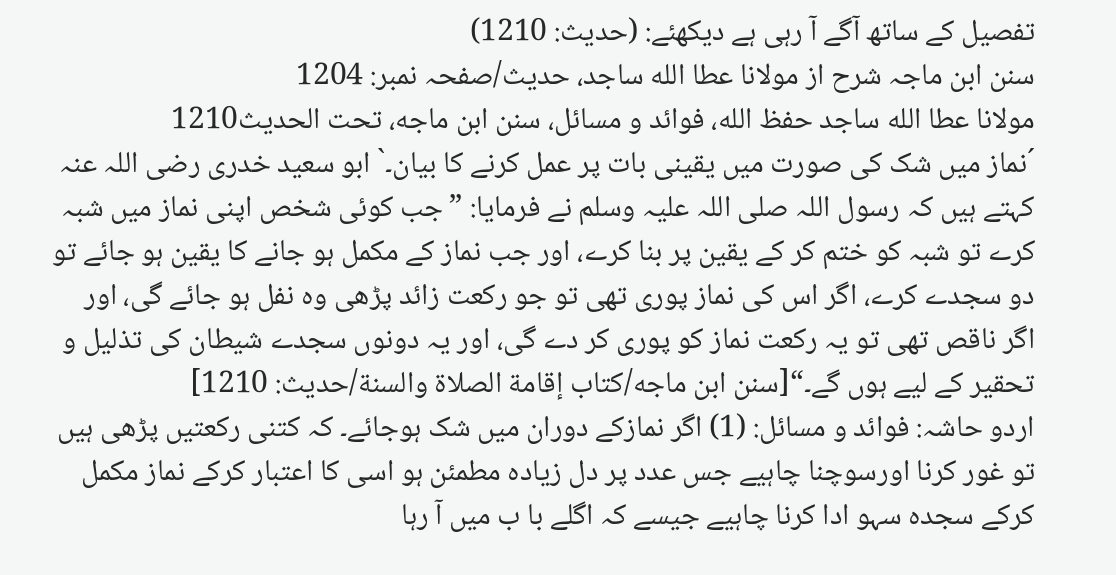تفصیل کے ساتھ آگے آ رہی ہے دیکھئے: (حدیث: 1210)
سنن ابن ماجہ شرح از مولانا عطا الله ساجد، حدیث/صفحہ نمبر: 1204
مولانا عطا الله ساجد حفظ الله، فوائد و مسائل، سنن ابن ماجه، تحت الحديث1210
´نماز میں شک کی صورت میں یقینی بات پر عمل کرنے کا بیان۔` ابو سعید خدری رضی اللہ عنہ کہتے ہیں کہ رسول اللہ صلی اللہ علیہ وسلم نے فرمایا: ”جب کوئی شخص اپنی نماز میں شبہ کرے تو شبہ کو ختم کر کے یقین پر بنا کرے، اور جب نماز کے مکمل ہو جانے کا یقین ہو جائے تو دو سجدے کرے، اگر اس کی نماز پوری تھی تو جو رکعت زائد پڑھی وہ نفل ہو جائے گی، اور اگر ناقص تھی تو یہ رکعت نماز کو پوری کر دے گی، اور یہ دونوں سجدے شیطان کی تذلیل و تحقیر کے لیے ہوں گے۔“[سنن ابن ماجه/كتاب إقامة الصلاة والسنة/حدیث: 1210]
اردو حاشہ: فوائد و مسائل: (1) اگر نمازکے دوران میں شک ہوجائے۔ کہ کتنی رکعتیں پڑھی ہیں تو غور کرنا اورسوچنا چاہیے جس عدد پر دل زیادہ مطمئن ہو اسی کا اعتبار کرکے نماز مکمل کرکے سجدہ سہو ادا کرنا چاہیے جیسے کہ اگلے با ب میں آ رہا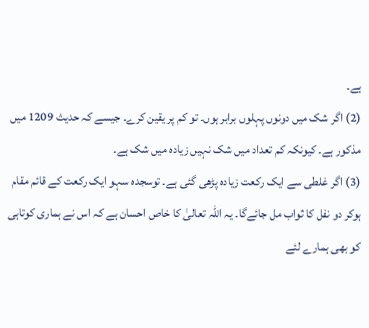ہے۔
(2) اگر شک میں دونوں پہلوں برابر ہوں۔ تو کم پر یقین کرے۔ جیسے کہ حدیث 1209 میں مذکور ہے۔ کیونکہ کم تعداد میں شک نہیں زیادہ میں شک ہے۔
(3) اگر غلطی سے ایک رکعت زیادہ پڑھی گئی ہے۔ توسجدہ سہو ایک رکعت کے قائم مقام ہوکر دو نفل کا ثواب مل جائےگا۔ یہ اللہ تعالیٰ کا خاص احسان ہے کہ اس نے ہماری کوتاہی کو بھی ہمارے لئے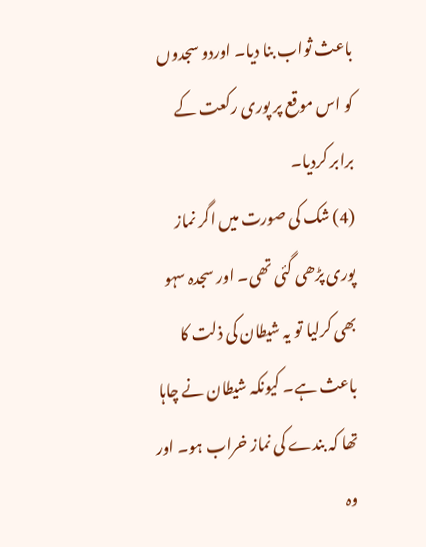باعث ثواب بنا دیا۔ اوردو سجدوں کو اس موقع پر پوری رکعت کے برابر کردیا۔
(4) شک کی صورت میں اگر نماز پوری پڑھی گئی تھی۔ اور سجدہ سہو بھی کرلیا تو یہ شیطان کی ذلت کا باعث ہے۔ کیونکہ شیطان نے چاہا تھا کہ بندے کی نماز خراب ہو۔ اور وہ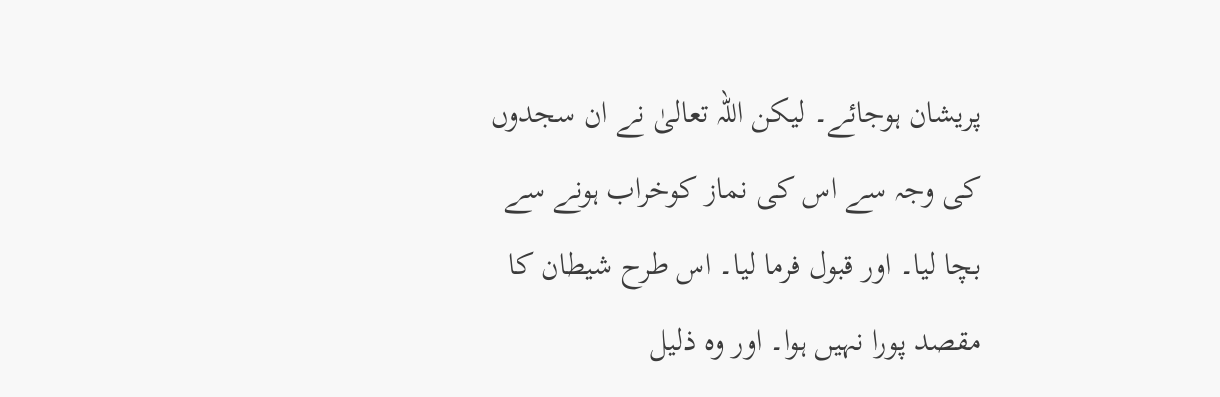پریشان ہوجائے۔ لیکن اللہ تعالیٰ نے ان سجدوں کی وجہ سے اس کی نماز کوخراب ہونے سے بچا لیا۔ اور قبول فرما لیا۔ اس طرح شیطان کا مقصد پورا نہیں ہوا۔ اور وہ ذلیل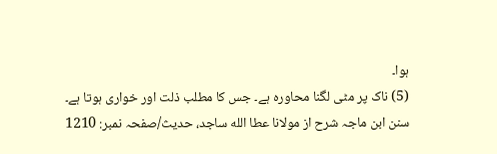ہوا۔
(5) ناک پر مٹی لگنا محاورہ ہے۔ جس کا مطلب ذلت اور خواری ہوتا ہے۔
سنن ابن ماجہ شرح از مولانا عطا الله ساجد، حدیث/صفحہ نمبر: 1210